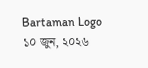Bartaman Logo
১০ জুন, ২০২৬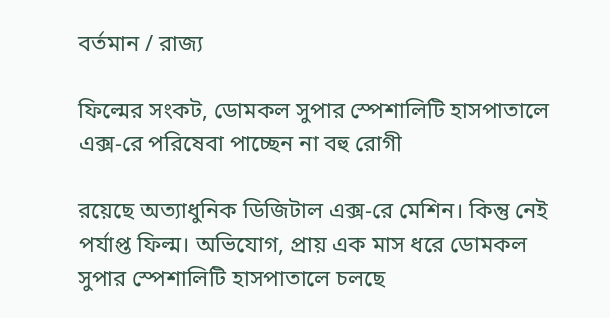বর্তমান / রাজ্য

ফিল্মের সংকট, ডোমকল সুপার স্পেশালিটি হাসপাতালে এক্স-রে পরিষেবা পাচ্ছেন না বহু রোগী

রয়েছে অত্যাধুনিক ডিজিটাল এক্স-রে মেশিন। কিন্তু নেই পর্যাপ্ত ফিল্ম। অভিযোগ, প্রায় এক মাস ধরে ডোমকল সুপার স্পেশালিটি হাসপাতালে চলছে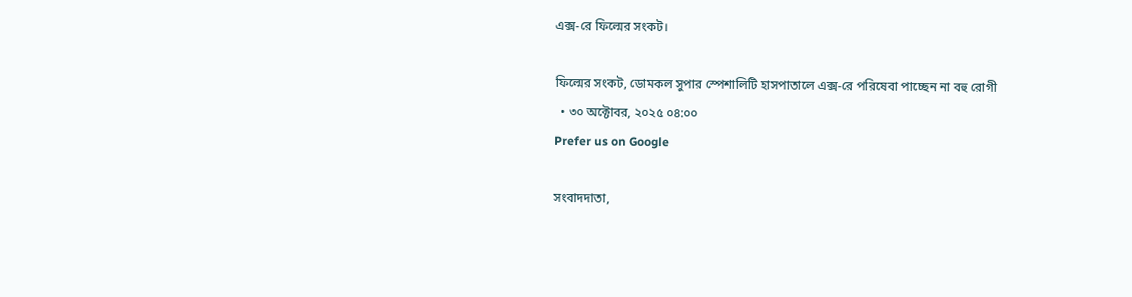এক্স-রে ফিল্মের সংকট।

ফিল্মের সংকট, ডোমকল সুপার স্পেশালিটি হাসপাতালে এক্স-রে পরিষেবা পাচ্ছেন না বহু রোগী
  • ৩০ অক্টোবর, ২০২৫ ০৪:০০
Prefer us on Google

সংবাদদাতা,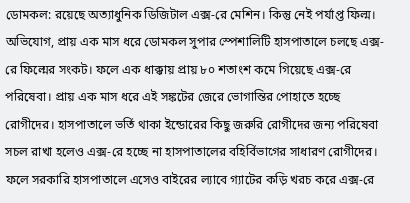ডোমকল: রয়েছে অত্যাধুনিক ডিজিটাল এক্স-রে মেশিন। কিন্তু নেই পর্যাপ্ত ফিল্ম। অভিযোগ, প্রায় এক মাস ধরে ডোমকল সুপার স্পেশালিটি হাসপাতালে চলছে এক্স-রে ফিল্মের সংকট। ফলে এক ধাক্কায় প্রায় ৮০ শতাংশ কমে গিয়েছে এক্স-রে পরিষেবা। প্রায় এক মাস ধরে এই সঙ্কটের জেরে ভোগান্তির পোহাতে হচ্ছে রোগীদের। হাসপাতালে ভর্তি থাকা ইন্ডোরের কিছু জরুরি রোগীদের জন্য পরিষেবা সচল রাখা হলেও এক্স-রে হচ্ছে না হাসপাতালের বহির্বিভাগের সাধারণ রোগীদের। ফলে সরকারি হাসপাতালে এসেও বাইরের ল্যাবে গ্যাটের কড়ি খরচ করে এক্স-রে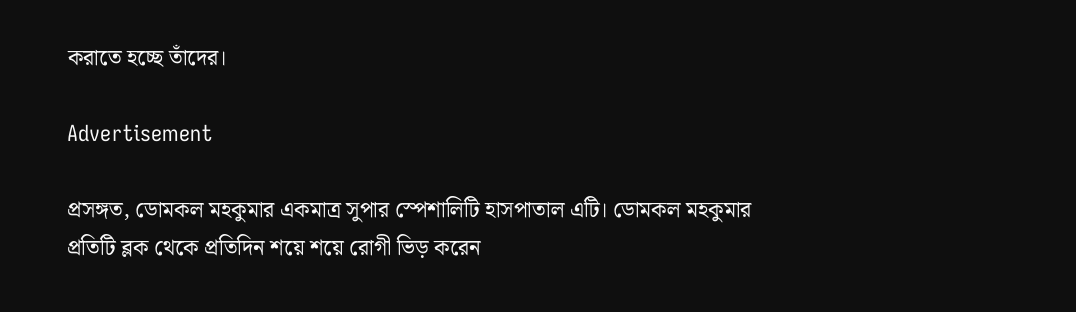করাতে হচ্ছে তাঁদের।

Advertisement

প্রসঙ্গত, ডোমকল মহকুমার একমাত্র সুপার স্পেশালিটি হাসপাতাল এটি। ডোমকল মহকুমার প্রতিটি ব্লক থেকে প্রতিদিন শয়ে শয়ে রোগী ভিড় করেন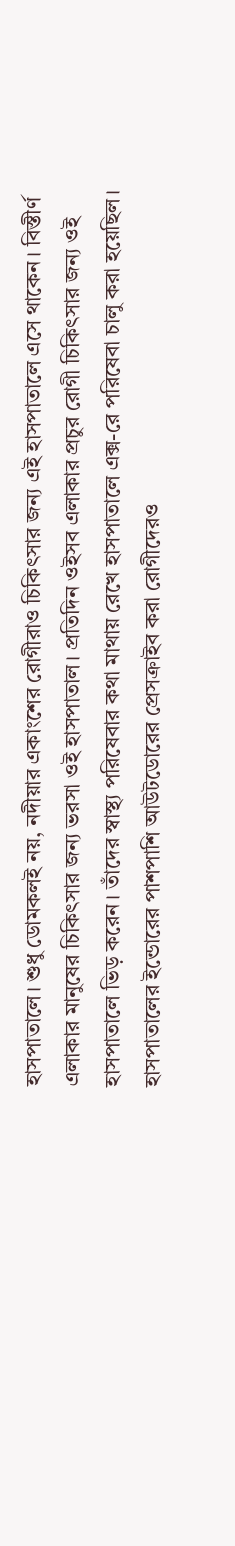হাসপাতালে। শুধু ডোমকলই নয়, নদীয়ার একাংশের রোগীরাও চিকিৎসার জন্য এই হাসপাতালে এসে থাকেন। বিস্তীর্ণ এলাকার মানুষের চিকিৎসার জন্য ভরসা ওই হাসপাতাল। প্রতিদিন ওইসব এলাকার প্রচুর রোগী চিকিৎসার জন্য ওই হাসপাতালে ভিড় করেন। তাঁদের স্বাস্থ্য পরিষেবার কথা মাথায় রেখে হাসপাতালে এক্স-রে পরিষেবা চালু করা হয়েছিল। হাসপাতালের ইন্ডোরের পাশপাশি আউটডোরের প্রেসক্রাইব করা রোগীদেরও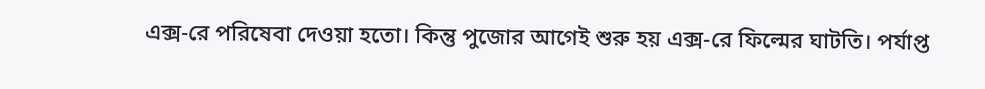এক্স-রে পরিষেবা দেওয়া হতো। কিন্তু পুজোর আগেই শুরু হয় এক্স-রে ফিল্মের ঘাটতি। পর্যাপ্ত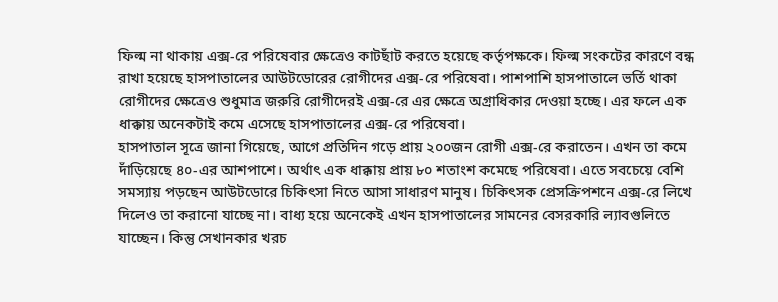ফিল্ম না থাকায় এক্স-রে পরিষেবার ক্ষেত্রেও কাটছাঁট করতে হয়েছে কর্তৃপক্ষকে। ফিল্ম সংকটের কারণে বন্ধ রাখা হয়েছে হাসপাতালের আউটডোরের রোগীদের এক্স-রে পরিষেবা। পাশপাশি হাসপাতালে ভর্তি থাকা রোগীদের ক্ষেত্রেও শুধুমাত্র জরুরি রোগীদেরই এক্স-রে এর ক্ষেত্রে অগ্রাধিকার দেওয়া হচ্ছে। এর ফলে এক ধাক্কায় অনেকটাই কমে এসেছে হাসপাতালের এক্স-রে পরিষেবা।
হাসপাতাল সূত্রে জানা গিয়েছে, আগে প্রতিদিন গড়ে প্রায় ২০০জন রোগী এক্স-রে করাতেন। এখন তা কমে দাঁড়িয়েছে ৪০-এর আশপাশে। অর্থাৎ এক ধাক্কায় প্রায় ৮০ শতাংশ কমেছে পরিষেবা। এতে সবচেয়ে বেশি সমস্যায় পড়ছেন আউটডোরে চিকিৎসা নিতে আসা সাধারণ মানুষ। চিকিৎসক প্রেসক্রিপশনে এক্স-রে লিখে দিলেও তা করানো যাচ্ছে না। বাধ্য হয়ে অনেকেই এখন হাসপাতালের সামনের বেসরকারি ল্যাবগুলিতে যাচ্ছেন। কিন্তু সেখানকার খরচ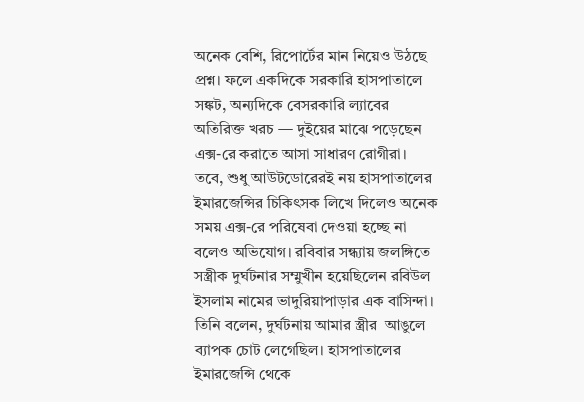অনেক বেশি, রিপোর্টের মান নিয়েও উঠছে প্রশ্ন। ফলে একদিকে সরকারি হাসপাতালে সঙ্কট, অন্যদিকে বেসরকারি ল্যাবের অতিরিক্ত খরচ — দুইয়ের মাঝে পড়েছেন এক্স-রে করাতে আসা সাধারণ রোগীরা।
তবে, শুধু আউটডোরেরই নয় হাসপাতালের ইমারজেন্সির চিকিৎসক লিখে দিলেও অনেক সময় এক্স-রে পরিষেবা দেওয়া হচ্ছে না বলেও অভিযোগ। রবিবার সন্ধ্যায় জলঙ্গিতে সস্ত্রীক দুর্ঘটনার সম্মুখীন হয়েছিলেন রবিউল ইসলাম নামের ভাদুরিয়াপাড়ার এক বাসিন্দা। তিনি বলেন, দুর্ঘটনায় আমার স্ত্রীর  আঙুলে ব্যাপক চোট লেগেছিল। হাসপাতালের ইমারজেন্সি থেকে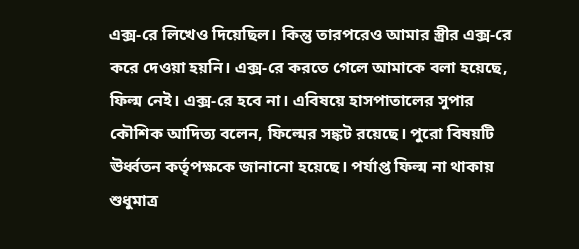এক্স-রে লিখেও দিয়েছিল। কিন্তু তারপরেও আমার স্ত্রীর এক্স-রে করে দেওয়া হয়নি। এক্স-রে করতে গেলে আমাকে বলা হয়েছে, ফিল্ম নেই। এক্স-রে হবে না। এবিষয়ে হাসপাতালের সুপার কৌশিক আদিত্য বলেন, ফিল্মের সঙ্কট রয়েছে। পুরো বিষয়টি ঊর্ধ্বতন কর্তৃপক্ষকে জানানো হয়েছে। পর্যাপ্ত ফিল্ম না থাকায় শুধুমাত্র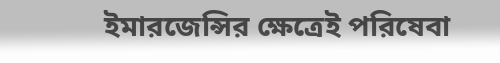ইমারজেন্সির ক্ষেত্রেই পরিষেবা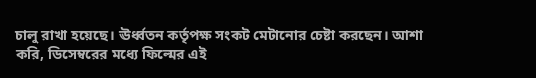চালু রাখা হয়েছে। ঊর্ধ্বতন কর্তৃপক্ষ সংকট মেটানোর চেষ্টা করছেন। আশা করি, ডিসেম্বরের মধ্যে ফিল্মের এই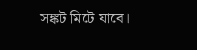সঙ্কট মিটে যাবে।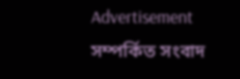Advertisement
সম্পর্কিত সংবাদ